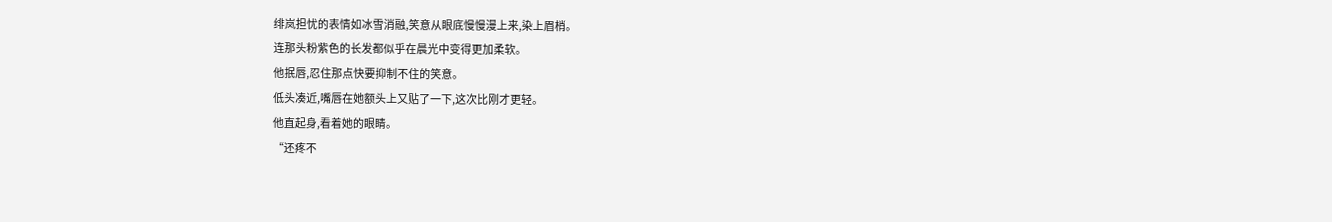绯岚担忧的表情如冰雪消融,笑意从眼底慢慢漫上来,染上眉梢。
连那头粉紫色的长发都似乎在晨光中变得更加柔软。
他抿唇,忍住那点快要抑制不住的笑意。
低头凑近,嘴唇在她额头上又贴了一下,这次比刚才更轻。
他直起身,看着她的眼睛。
“还疼不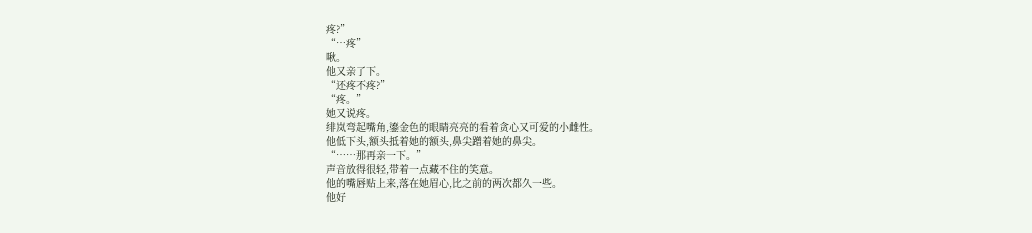疼?”
“…疼”
啾。
他又亲了下。
“还疼不疼?”
“疼。”
她又说疼。
绯岚弯起嘴角,鎏金色的眼睛亮亮的看着贪心又可爱的小雌性。
他低下头,额头抵着她的额头,鼻尖蹭着她的鼻尖。
“……那再亲一下。”
声音放得很轻,带着一点藏不住的笑意。
他的嘴唇贴上来,落在她眉心,比之前的两次都久一些。
他好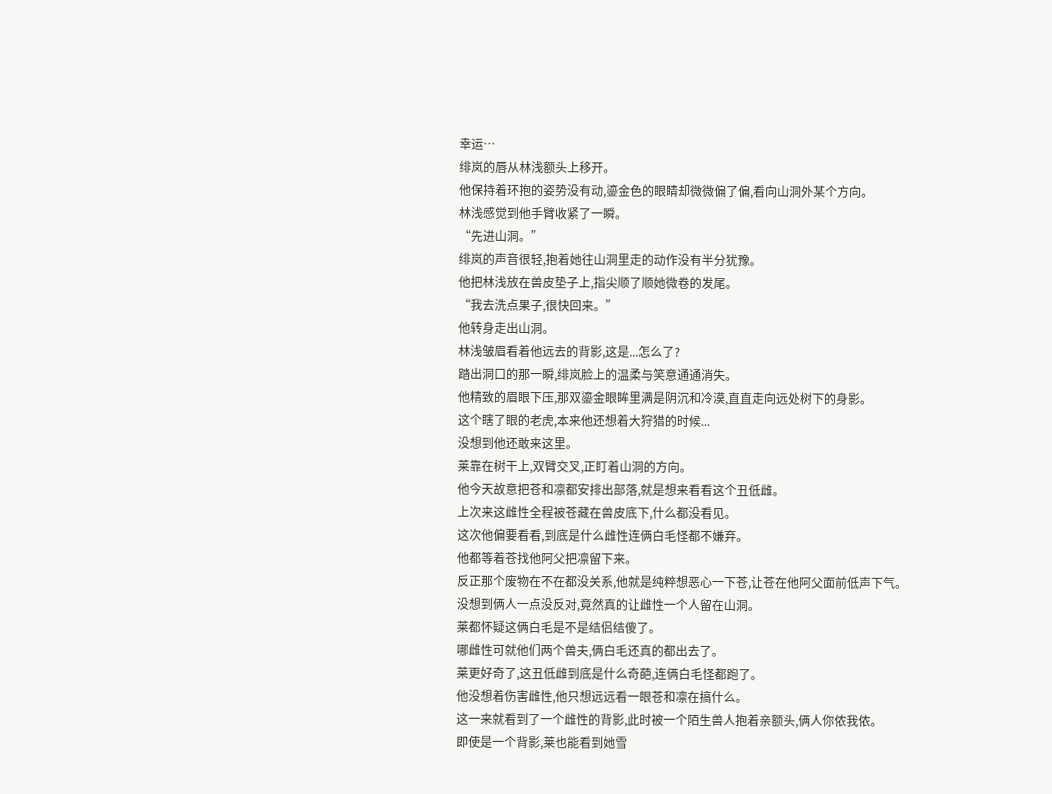幸运…
绯岚的唇从林浅额头上移开。
他保持着环抱的姿势没有动,鎏金色的眼睛却微微偏了偏,看向山洞外某个方向。
林浅感觉到他手臂收紧了一瞬。
“先进山洞。”
绯岚的声音很轻,抱着她往山洞里走的动作没有半分犹豫。
他把林浅放在兽皮垫子上,指尖顺了顺她微卷的发尾。
“我去洗点果子,很快回来。”
他转身走出山洞。
林浅皱眉看着他远去的背影,这是...怎么了?
踏出洞口的那一瞬,绯岚脸上的温柔与笑意通通消失。
他精致的眉眼下压,那双鎏金眼眸里满是阴沉和冷漠,直直走向远处树下的身影。
这个瞎了眼的老虎,本来他还想着大狩猎的时候...
没想到他还敢来这里。
莱靠在树干上,双臂交叉,正盯着山洞的方向。
他今天故意把苍和凛都安排出部落,就是想来看看这个丑低雌。
上次来这雌性全程被苍藏在兽皮底下,什么都没看见。
这次他偏要看看,到底是什么雌性连俩白毛怪都不嫌弃。
他都等着苍找他阿父把凛留下来。
反正那个废物在不在都没关系,他就是纯粹想恶心一下苍,让苍在他阿父面前低声下气。
没想到俩人一点没反对,竟然真的让雌性一个人留在山洞。
莱都怀疑这俩白毛是不是结侣结傻了。
哪雌性可就他们两个兽夫,俩白毛还真的都出去了。
莱更好奇了,这丑低雌到底是什么奇葩,连俩白毛怪都跑了。
他没想着伤害雌性,他只想远远看一眼苍和凛在搞什么。
这一来就看到了一个雌性的背影,此时被一个陌生兽人抱着亲额头,俩人你侬我侬。
即使是一个背影,莱也能看到她雪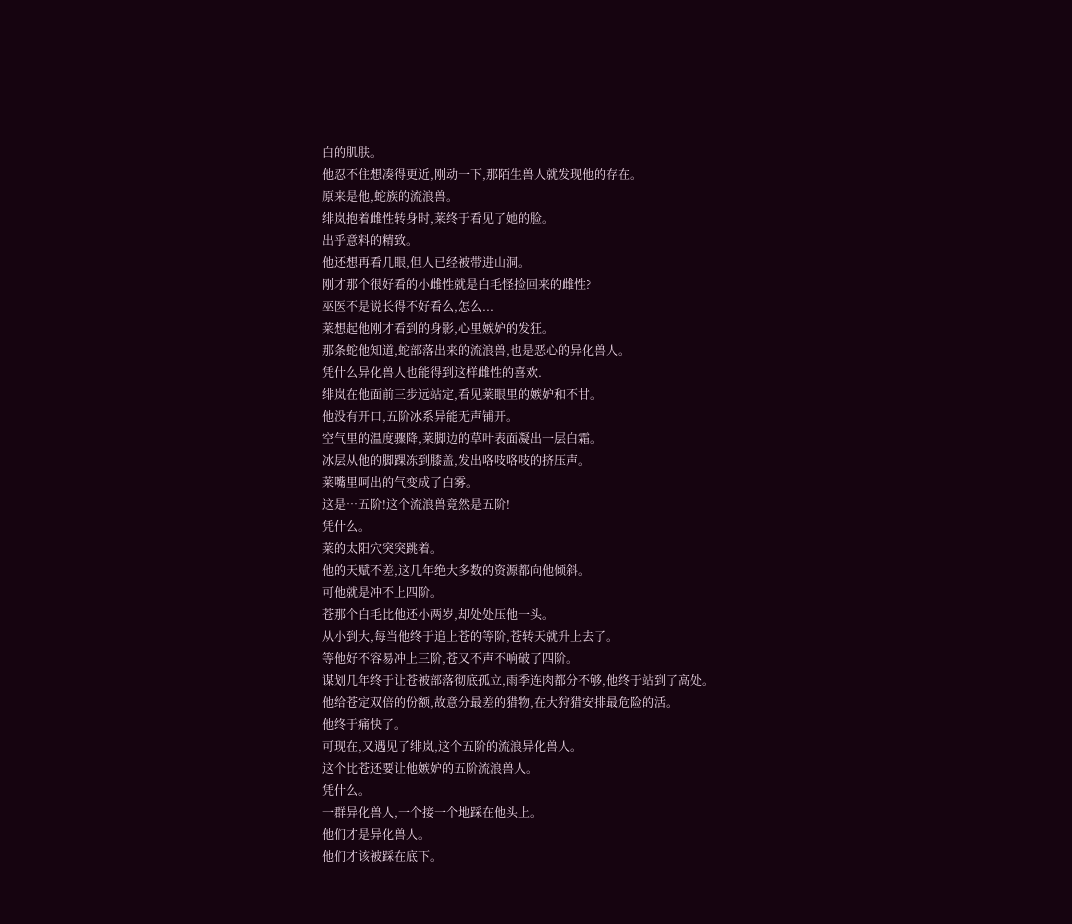白的肌肤。
他忍不住想凑得更近,刚动一下,那陌生兽人就发现他的存在。
原来是他,蛇族的流浪兽。
绯岚抱着雌性转身时,莱终于看见了她的脸。
出乎意料的精致。
他还想再看几眼,但人已经被带进山洞。
刚才那个很好看的小雌性就是白毛怪捡回来的雌性?
巫医不是说长得不好看么,怎么...
莱想起他刚才看到的身影,心里嫉妒的发狂。
那条蛇他知道,蛇部落出来的流浪兽,也是恶心的异化兽人。
凭什么异化兽人也能得到这样雌性的喜欢.
绯岚在他面前三步远站定,看见莱眼里的嫉妒和不甘。
他没有开口,五阶冰系异能无声铺开。
空气里的温度骤降,莱脚边的草叶表面凝出一层白霜。
冰层从他的脚踝冻到膝盖,发出咯吱咯吱的挤压声。
莱嘴里呵出的气变成了白雾。
这是…五阶!这个流浪兽竟然是五阶!
凭什么。
莱的太阳穴突突跳着。
他的天赋不差,这几年绝大多数的资源都向他倾斜。
可他就是冲不上四阶。
苍那个白毛比他还小两岁,却处处压他一头。
从小到大,每当他终于追上苍的等阶,苍转天就升上去了。
等他好不容易冲上三阶,苍又不声不响破了四阶。
谋划几年终于让苍被部落彻底孤立,雨季连肉都分不够,他终于站到了高处。
他给苍定双倍的份额,故意分最差的猎物,在大狩猎安排最危险的活。
他终于痛快了。
可现在,又遇见了绯岚,这个五阶的流浪异化兽人。
这个比苍还要让他嫉妒的五阶流浪兽人。
凭什么。
一群异化兽人,一个接一个地踩在他头上。
他们才是异化兽人。
他们才该被踩在底下。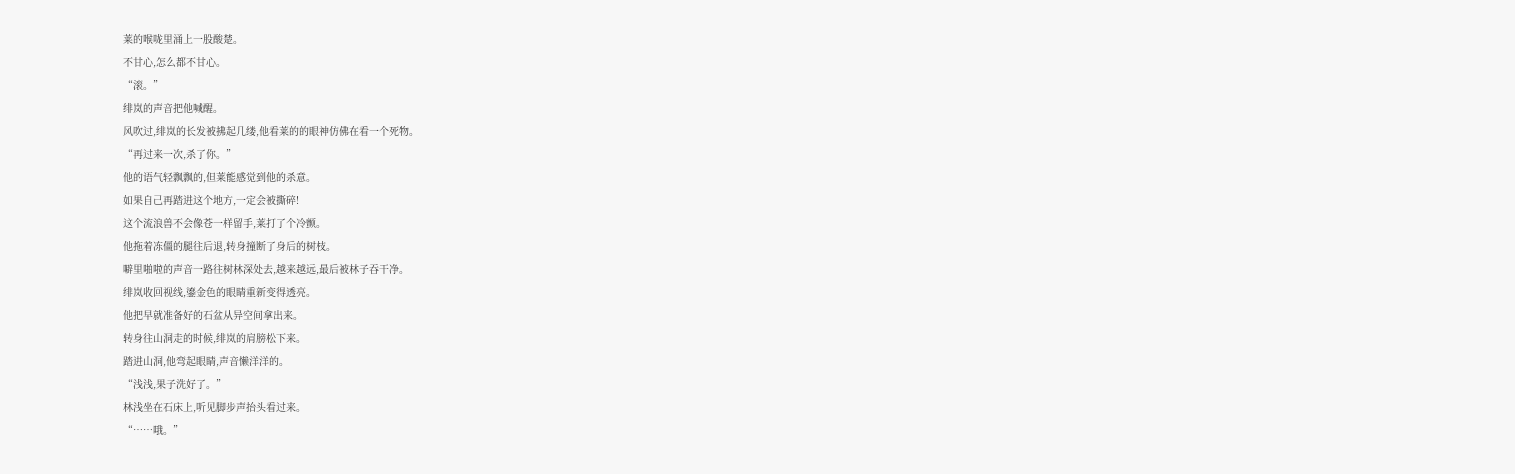莱的喉咙里涌上一股酸楚。
不甘心,怎么都不甘心。
“滚。”
绯岚的声音把他喊醒。
风吹过,绯岚的长发被拂起几缕,他看莱的的眼神仿佛在看一个死物。
“再过来一次,杀了你。”
他的语气轻飘飘的,但莱能感觉到他的杀意。
如果自己再踏进这个地方,一定会被撕碎!
这个流浪兽不会像苍一样留手,莱打了个冷颤。
他拖着冻僵的腿往后退,转身撞断了身后的树枝。
噼里啪啦的声音一路往树林深处去,越来越远,最后被林子吞干净。
绯岚收回视线,鎏金色的眼睛重新变得透亮。
他把早就准备好的石盆从异空间拿出来。
转身往山洞走的时候,绯岚的肩膀松下来。
踏进山洞,他弯起眼睛,声音懒洋洋的。
“浅浅,果子洗好了。”
林浅坐在石床上,听见脚步声抬头看过来。
“……哦。”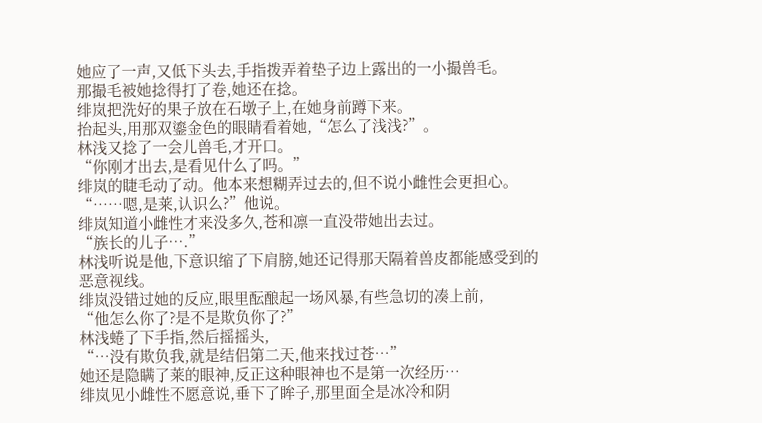她应了一声,又低下头去,手指拨弄着垫子边上露出的一小撮兽毛。
那撮毛被她捻得打了卷,她还在捻。
绯岚把洗好的果子放在石墩子上,在她身前蹲下来。
抬起头,用那双鎏金色的眼睛看着她,“怎么了浅浅?”。
林浅又捻了一会儿兽毛,才开口。
“你刚才出去,是看见什么了吗。”
绯岚的睫毛动了动。他本来想糊弄过去的,但不说小雌性会更担心。
“……嗯,是莱,认识么?”他说。
绯岚知道小雌性才来没多久,苍和凛一直没带她出去过。
“族长的儿子….”
林浅听说是他,下意识缩了下肩膀,她还记得那天隔着兽皮都能感受到的恶意视线。
绯岚没错过她的反应,眼里酝酿起一场风暴,有些急切的凑上前,
“他怎么你了?是不是欺负你了?”
林浅蜷了下手指,然后摇摇头,
“…没有欺负我,就是结侣第二天,他来找过苍…”
她还是隐瞒了莱的眼神,反正这种眼神也不是第一次经历…
绯岚见小雌性不愿意说,垂下了眸子,那里面全是冰冷和阴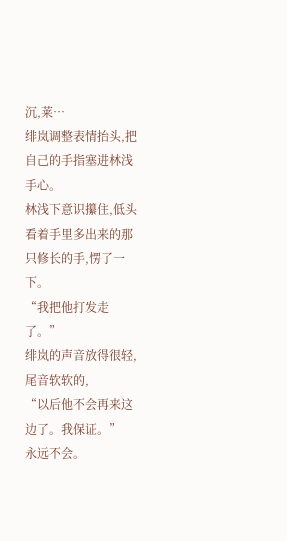沉,莱…
绯岚调整表情抬头,把自己的手指塞进林浅手心。
林浅下意识攥住,低头看着手里多出来的那只修长的手,愣了一下。
“我把他打发走了。”
绯岚的声音放得很轻,尾音软软的,
“以后他不会再来这边了。我保证。”
永远不会。